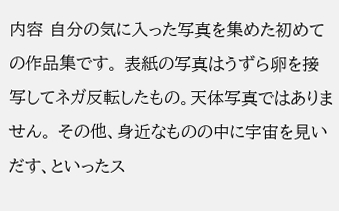内容 自分の気に入った写真を集めた初めての作品集です。 表紙の写真はうずら卵を接写してネガ反転したもの。天体写真ではありません。 その他、身近なものの中に宇宙を見いだす、といったス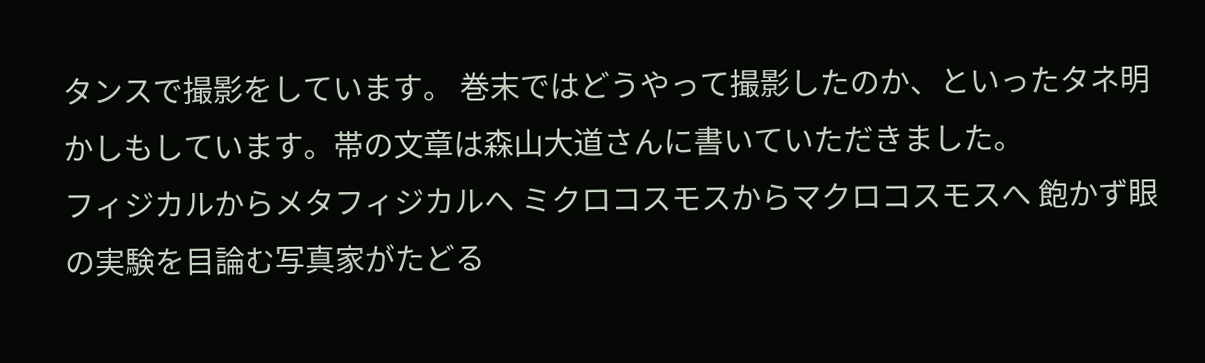タンスで撮影をしています。 巻末ではどうやって撮影したのか、といったタネ明かしもしています。帯の文章は森山大道さんに書いていただきました。
フィジカルからメタフィジカルへ ミクロコスモスからマクロコスモスへ 飽かず眼の実験を目論む写真家がたどる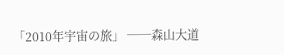「2010年宇宙の旅」 ──森山大道